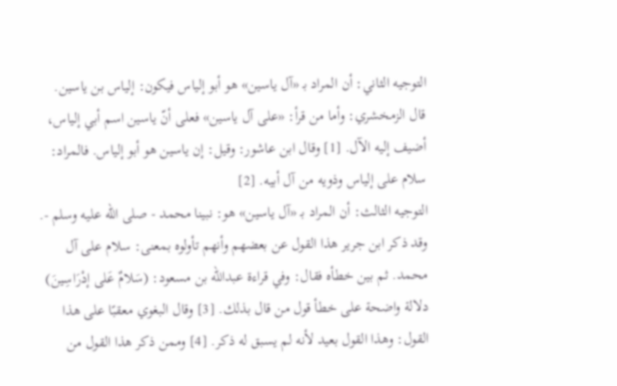التوجيه الثاني: أن المراد بـ «آل ياسين» هو أبو إلياس فيكون: إلياس بن ياسين.
قال الزمخشري: وأما من قرأ: «على آل ياسين» فعلى أنّ ياسين اسم أبي إلياس، أضيف إليه الآل. [1] وقال ابن عاشور: وقيل: إن ياسين هو أبو إلياس. فالمراد: سلام على إلياس وذويه من آل أبيه. [2]
التوجيه الثالث: أن المراد بـ «آل ياسين» هو: نبينا محمد - صلى الله عليه وسلم -.
وقد ذكر ابن جرير هذا القول عن بعضهم وأنهم تأولوه بمعنى: سلام على آل محمد. ثم بين خطأه فقال: وفي قراءة عبدالله بن مسعود: (سَلامٌ عَلى إدْرَاسِينَ) دلالة واضحة على خطأ قول من قال بذلك. [3] وقال البغوي معقبًا على هذا القول: وهذا القول بعيد لأنه لم يسبق له ذكر. [4] وممن ذكر هذا القول من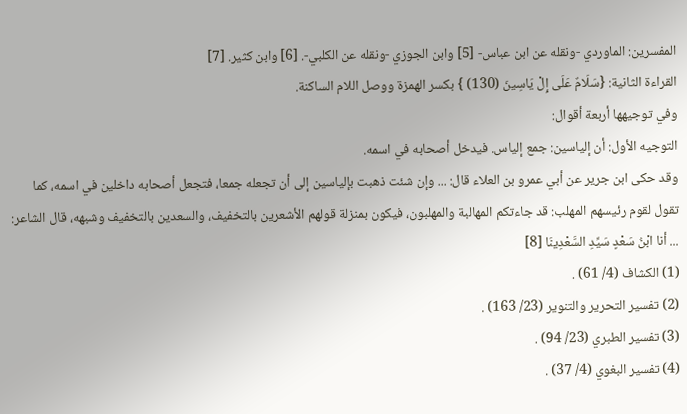المفسرين: الماوردي -ونقله عن ابن عباس- [5] وابن الجوزي -ونقله عن الكلبي-. [6] وابن كثير. [7]
القراءة الثانية: {سَلَامٌ عَلَى إِلْ يَاسِينَ (130) } بكسر الهمزة ووصل اللام الساكنة.
وفي توجيهها أربعة أقوال:
التوجيه الأول: أن إلياسين: جمع إلياس. فيدخل أصحابه في اسمه.
وقد حكى ابن جرير عن أبي عمرو بن العلاء قال: ... وإن شئت ذهبت بإلياسين إلى أن تجعله جمعا، فتجعل أصحابه داخلين في اسمه، كما تقول لقوم رئيسهم المهلب: قد جاءتكم المهالبة والمهلبون، فيكون بمنزلة قولهم الأشعرين بالتخفيف، والسعدين بالتخفيف وشبهه، قال الشاعر: ... أنا ابْنُ سَعْدٍ سَيِّدِ السَّعْدِينَا [8]
(1) الكشاف (4/ 61) .
(2) تفسير التحرير والتنوير (23/ 163) .
(3) تفسير الطبري (23/ 94) .
(4) تفسير البغوي (4/ 37) .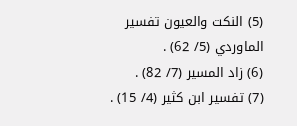(5) النكت والعيون تفسير الماوردي (5/ 62) .
(6) زاد المسير (7/ 82) .
(7) تفسير ابن كثير (4/ 15) .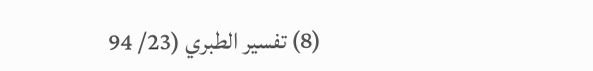(8) تفسير الطبري (23/ 94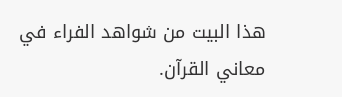هذا البيت من شواهد الفراء في معاني القرآن.